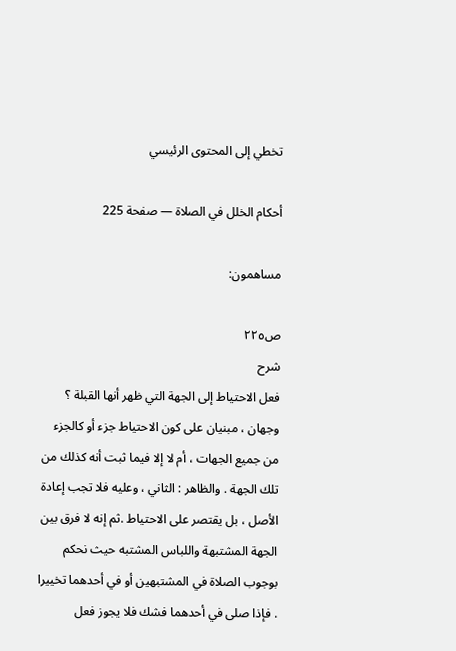تخطي إلى المحتوى الرئيسي

أحكام الخلل في الصلاة — صفحة 225

مساهمون:

ص٢٢٥
شرح
فعل الاحتياط إلى الجهة التي ظهر أنها القبلة ؟ وجهان ، مبنيان على كون الاحتياط جزء أو كالجزء من جميع الجهات ، أم لا إلا فيما ثبت أنه كذلك من تلك الجهة . والظاهر : الثاني ، وعليه فلا تجب إعادة الأصل ، بل يقتصر على الاحتياط .ثم إنه لا فرق بين الجهة المشتبهة واللباس المشتبه حيث نحكم بوجوب الصلاة في المشتبهين أو في أحدهما تخييرا . فإذا صلى في أحدهما فشك فلا يجوز فعل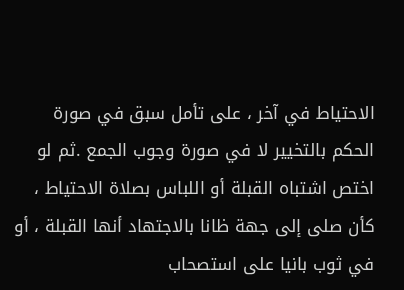الاحتياط في آخر ، على تأمل سبق في صورة الحكم بالتخيير لا في صورة وجوب الجمع .ثم لو اختص اشتباه القبلة أو اللباس بصلاة الاحتياط ، كأن صلى إلى جهة ظانا بالاجتهاد أنها القبلة ، أو في ثوب بانيا على استصحاب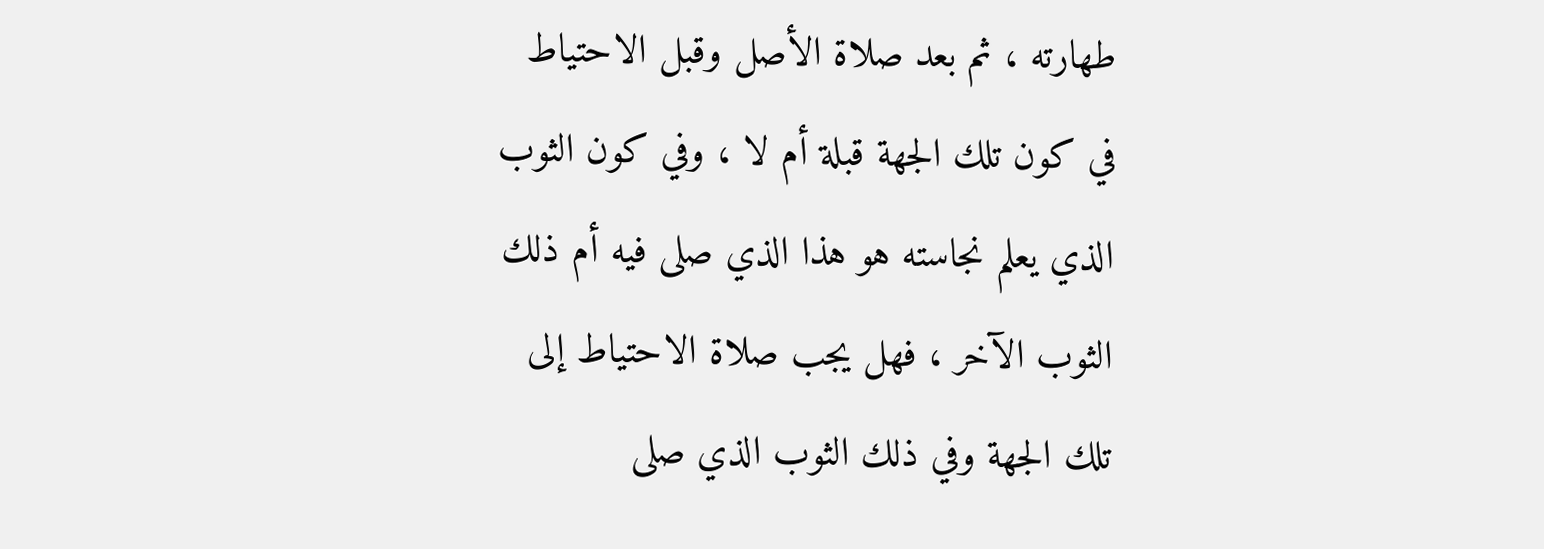طهارته ، ثم بعد صلاة الأصل وقبل الاحتياط في كون تلك الجهة قبلة أم لا ، وفي كون الثوب الذي يعلم نجاسته هو هذا الذي صلى فيه أم ذلك الثوب الآخر ، فهل يجب صلاة الاحتياط إلى تلك الجهة وفي ذلك الثوب الذي صلى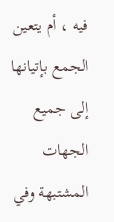فيه ، أم يتعين الجمع بإتيانها إلى جميع الجهات المشتبهة وفي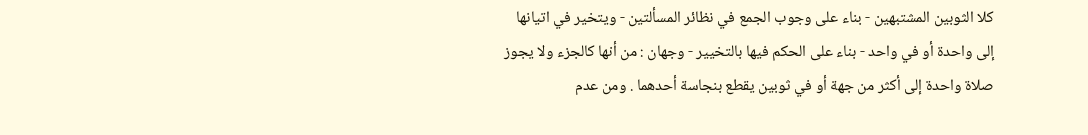كلا الثوبين المشتبهين - بناء على وجوب الجمع في نظائر المسألتين - ويتخير في اتيانها إلى واحدة أو في واحد - بناء على الحكم فيها بالتخيير - وجهان : من أنها كالجزء ولا يجوز صلاة واحدة إلى أكثر من جهة أو في ثوبين يقطع بنجاسة أحدهما . ومن عدم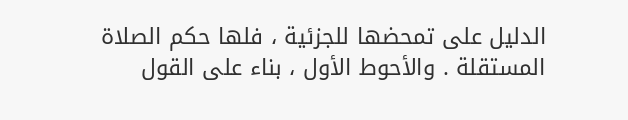الدليل على تمحضها للجزئية ، فلها حكم الصلاة المستقلة . والأحوط الأول ، بناء على القول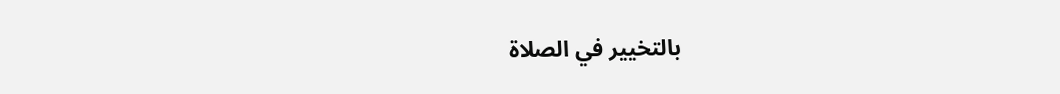بالتخيير في الصلاة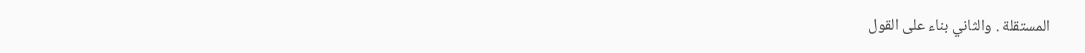المستقلة . والثاني بناء على القول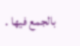بالجمع فيها .